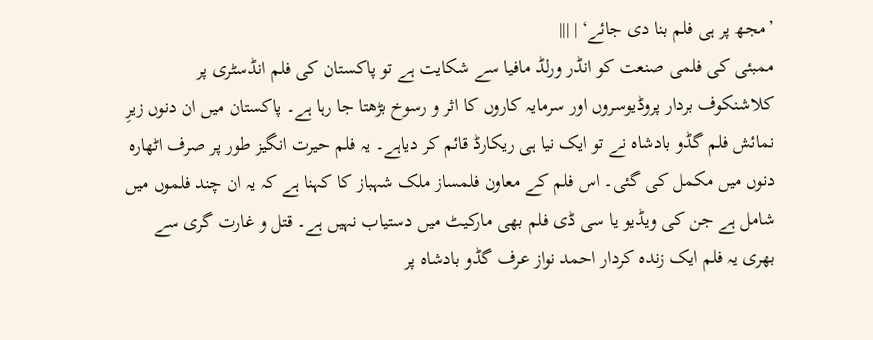’مجھ پر ہی فلم بنا دی جائے‘ | |||
ممبئی کی فلمی صنعت کو انڈر ورلڈ مافیا سے شکایت ہے تو پاکستان کی فلم انڈسٹری پر کلاشنکوف بردار پروڈیوسروں اور سرمایہ کاروں کا اثر و رسوخ بڑھتا جا رہا ہے۔ پاکستان میں ان دنوں زیرِ نمائش فلم گڈو بادشاہ نے تو ایک نیا ہی ریکارڈ قائم کر دیاہے۔ یہ فلم حیرت انگیز طور پر صرف اٹھارہ دنوں میں مکمل کی گئی۔ اس فلم کے معاون فلمساز ملک شہباز کا کہنا ہے کہ یہ ان چند فلموں میں شامل ہے جن کی ویڈیو یا سی ڈی فلم بھی مارکیٹ میں دستیاب نہیں ہے۔ قتل و غارت گری سے بھری یہ فلم ایک زندہ کردار احمد نواز عرف گڈو بادشاہ پر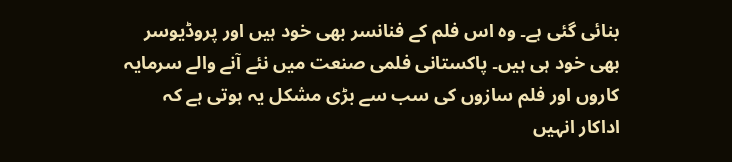بنائی گئی ہے۔ وہ اس فلم کے فنانسر بھی خود ہیں اور پروڈیوسر بھی خود ہی ہیں۔ پاکستانی فلمی صنعت میں نئے آنے والے سرمایہ کاروں اور فلم سازوں کی سب سے بڑی مشکل یہ ہوتی ہے کہ اداکار انہیں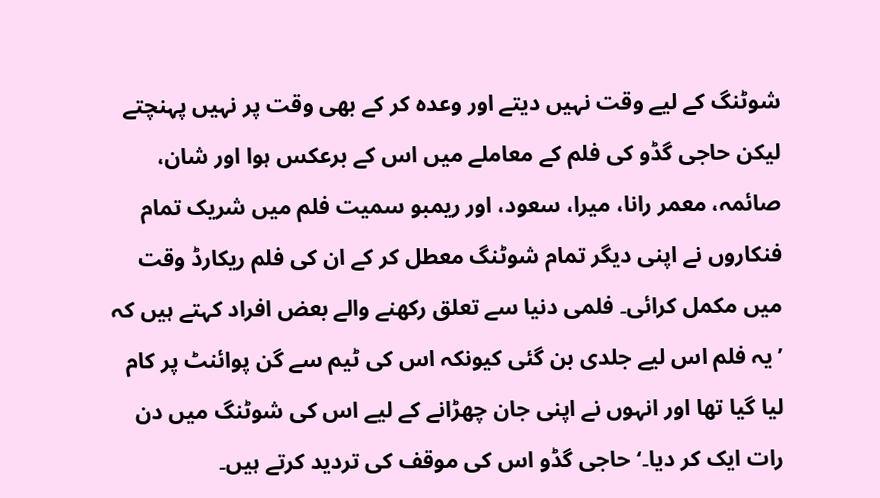شوٹنگ کے لیے وقت نہیں دیتے اور وعدہ کر کے بھی وقت پر نہیں پہنچتے لیکن حاجی گڈو کی فلم کے معاملے میں اس کے برعکس ہوا اور شان، صائمہ، معمر رانا، میرا، سعود، اور ریمبو سمیت فلم میں شریک تمام فنکاروں نے اپنی دیگر تمام شوٹنگ معطل کر کے ان کی فلم ریکارڈ وقت میں مکمل کرائی۔ فلمی دنیا سے تعلق رکھنے والے بعض افراد کہتے ہیں کہ ’یہ فلم اس لیے جلدی بن گئی کیونکہ اس کی ٹیم سے گن پوائنٹ پر کام لیا گیا تھا اور انہوں نے اپنی جان چھڑانے کے لیے اس کی شوٹنگ میں دن رات ایک کر دیا۔‘ حاجی گڈو اس کی موقف کی تردید کرتے ہیں۔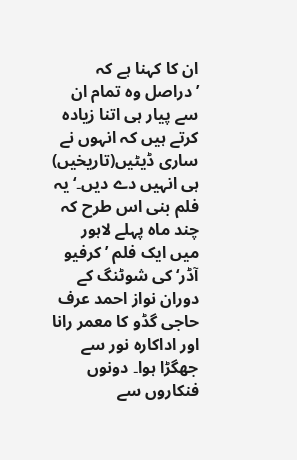ان کا کہنا ہے کہ ’دراصل وہ تمام ان سے پیار ہی اتنا زیادہ کرتے ہیں کہ انہوں نے ساری ڈیٹیں(تاریخیں) ہی انہیں دے دیں۔‘ یہ فلم بنی اس طرح کہ چند ماہ پہلے لاہور میں ایک فلم ’ کرفیو آڈر‘ کی شوٹنگ کے دوران نواز احمد عرف حاجی گڈو کا معمر رانا اور اداکارہ نور سے جھگڑا ہوا۔ دونوں فنکاروں سے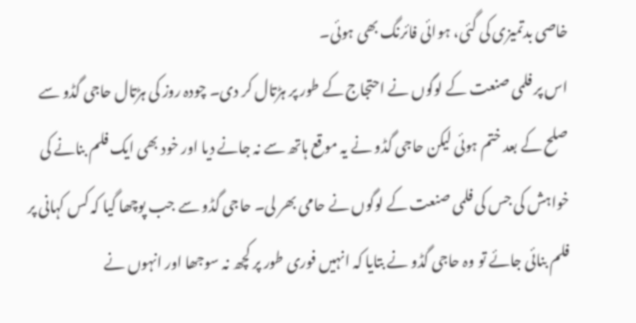خاصی بدتمیزی کی گئی، ہوائی فائرنگ بھی ہوئی۔
اس پر فلمی صنعت کے لوگوں نے احتجاج کے طور پر ہڑتال کر دی۔ چودہ روز کی ہڑتال حاجی گڈو سے صلح کے بعد ختم ہوئی لیکن حاجی گڈو نے یہ موقع ہاتھ سے نہ جانے دیا اور خود بھی ایک فلم بنانے کی خواہش کی جس کی فلمی صنعت کے لوگوں نے حامی بھر لی۔ حاجی گڈو سے جب پوچھا گیا کہ کس کہانی پر فلم بنائی جائے تو وہ حاجی گڈو نے بتایا کہ انہیں فوری طور پر کچھ نہ سوجھا اور انہوں نے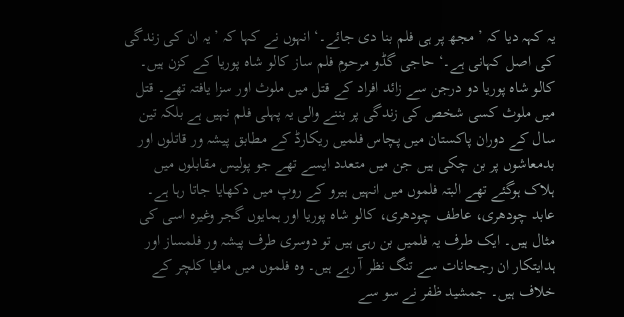یہ کہہ دیا کہ ’مجھ پر ہی فلم بنا دی جائے۔‘ انہوں نے کہا کہ ’یہ ان کی زندگی کی اصل کہانی ہے۔‘ حاجی گڈو مرحوم فلم ساز کالو شاہ پوریا کے کزن ہیں۔ کالو شاہ پوریا دو درجن سے زائد افراد کے قتل میں ملوث اور سزا یافتہ تھے۔ قتل میں ملوث کسی شخص کی زندگی پر بننے والی یہ پہلی فلم نہیں ہے بلکہ تین سال کے دوران پاکستان میں پچاس فلمیں ریکارڈ کے مطابق پیشہ ور قاتلوں اور بدمعاشوں پر بن چکی ہیں جن میں متعدد ایسے تھے جو پولیس مقابلوں میں ہلاک ہوگئے تھے البتہ فلموں میں انہیں ہیرو کے روپ میں دکھایا جاتا رہا ہے۔ عابد چودھری، عاطف چودھری، کالو شاہ پوریا اور ہمایوں گجر وغیرہ اسی کی مثال ہیں۔ ایک طرف یہ فلمیں بن رہی ہیں تو دوسری طرف پیشہ ور فلمساز اور ہدایتکار ان رجحانات سے تنگ نظر آ رہے ہیں۔ وہ فلموں میں مافیا کلچر کے خلاف ہیں۔ جمشید ظفر نے سو سے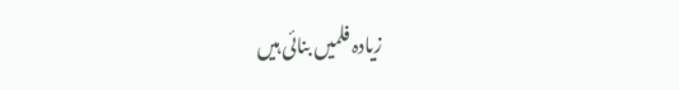زیادہ فلمیں بنائی ہیں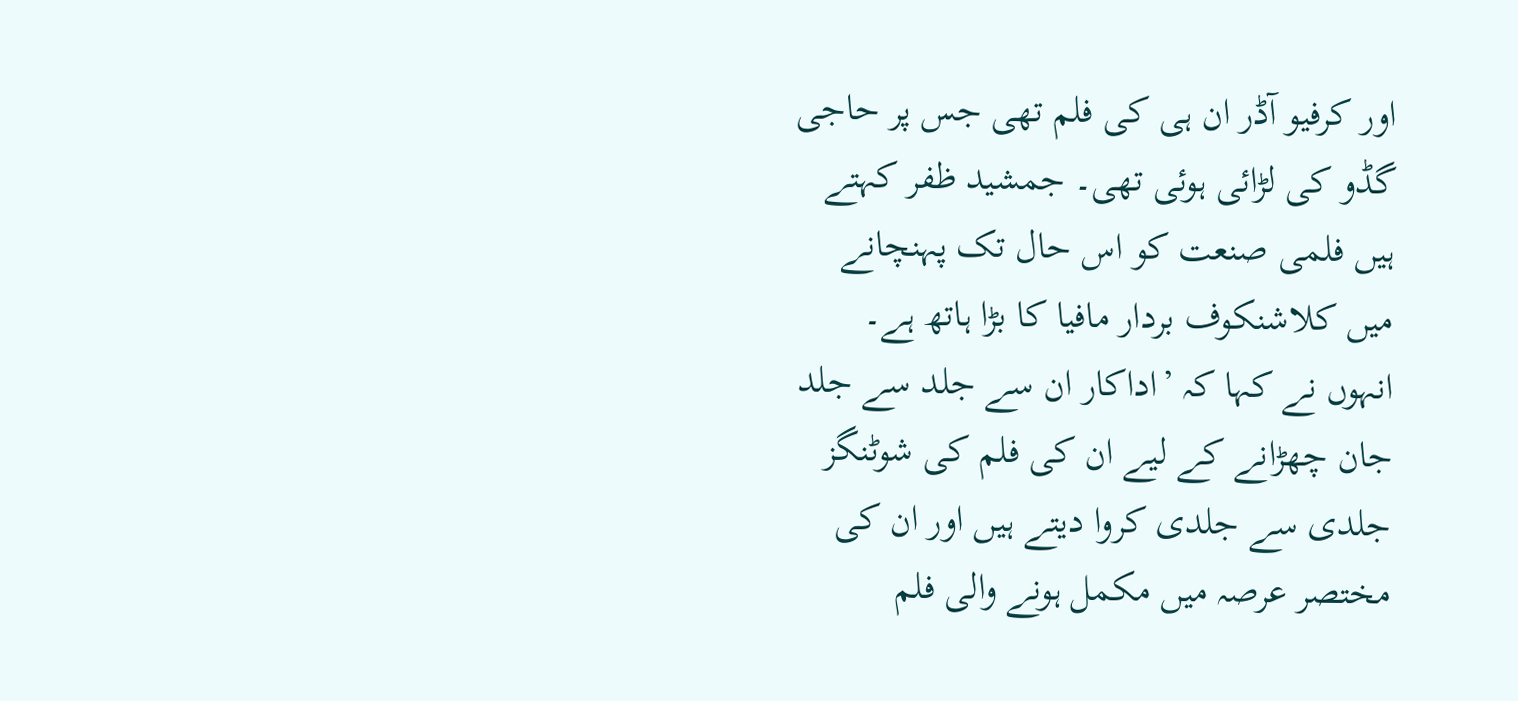اور کرفیو آڈر ان ہی کی فلم تھی جس پر حاجی گڈو کی لڑائی ہوئی تھی۔ جمشید ظفر کہتے ہیں فلمی صنعت کو اس حال تک پہنچانے میں کلاشنکوف بردار مافیا کا بڑا ہاتھ ہے۔ انہوں نے کہا کہ ’اداکار ان سے جلد سے جلد جان چھڑانے کے لیے ان کی فلم کی شوٹنگز جلدی سے جلدی کروا دیتے ہیں اور ان کی مختصر عرصہ میں مکمل ہونے والی فلم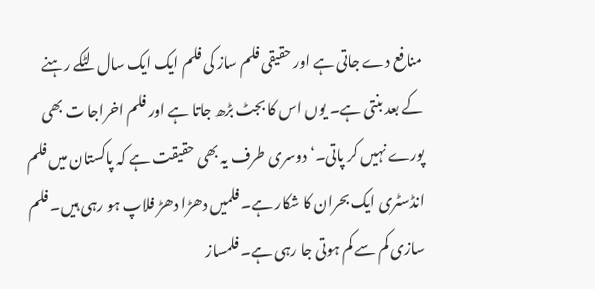منافع دے جاتی ہے اور حقیقی فلم ساز کی فلم ایک ایک سال لٹکے رہنے کے بعد بنتی ہے۔ یوں اس کا بجٹ بڑھ جاتا ہے اور فلم اخراجا ت بھی پورے نہیں کر پاتی۔‘ دوسری طرف یہ بھی حقیقت ہے کہ پاکستان میں فلم انڈسٹری ایک بحران کا شکار ہے۔ فلمیں دھڑا دھڑ فلاپ ہو رہی ہیں۔ فلم سازی کم سے کم ہوتی جا رہی ہے۔ فلمساز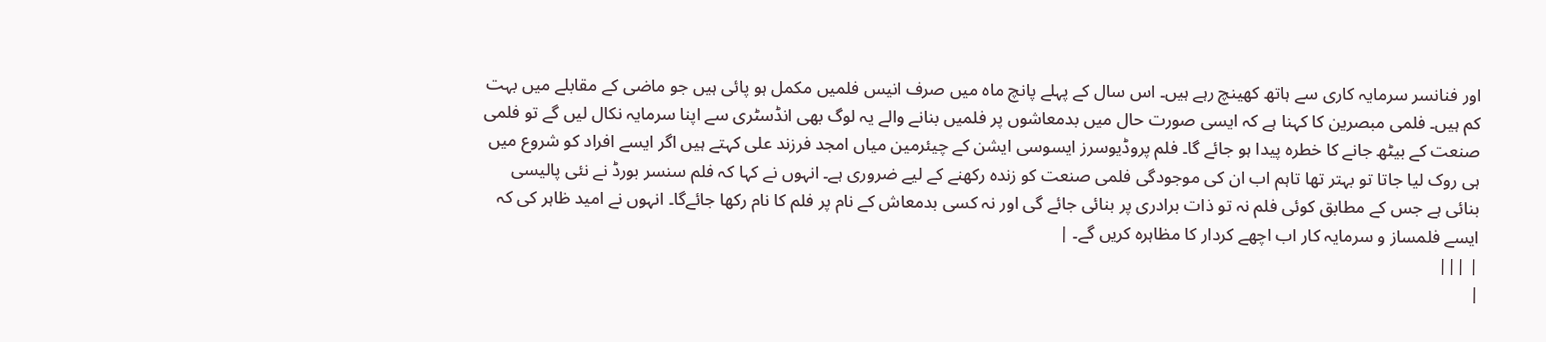اور فنانسر سرمایہ کاری سے ہاتھ کھینچ رہے ہیں۔ اس سال کے پہلے پانچ ماہ میں صرف انیس فلمیں مکمل ہو پائی ہیں جو ماضی کے مقابلے میں بہت کم ہیں۔ فلمی مبصرین کا کہنا ہے کہ ایسی صورت حال میں بدمعاشوں پر فلمیں بنانے والے یہ لوگ بھی انڈسٹری سے اپنا سرمایہ نکال لیں گے تو فلمی صنعت کے بیٹھ جانے کا خطرہ پیدا ہو جائے گا۔ فلم پروڈیوسرز ایسوسی ایشن کے چیئرمین میاں امجد فرزند علی کہتے ہیں اگر ایسے افراد کو شروع میں ہی روک لیا جاتا تو بہتر تھا تاہم اب ان کی موجودگی فلمی صنعت کو زندہ رکھنے کے لیے ضروری ہے۔ انہوں نے کہا کہ فلم سنسر بورڈ نے نئی پالیسی بنائی ہے جس کے مطابق کوئی فلم نہ تو ذات برادری پر بنائی جائے گی اور نہ کسی بدمعاش کے نام پر فلم کا نام رکھا جائےگا۔ انہوں نے امید ظاہر کی کہ ایسے فلمساز و سرمایہ کار اب اچھے کردار کا مظاہرہ کریں گے۔ |
| |||
|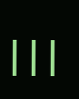|||